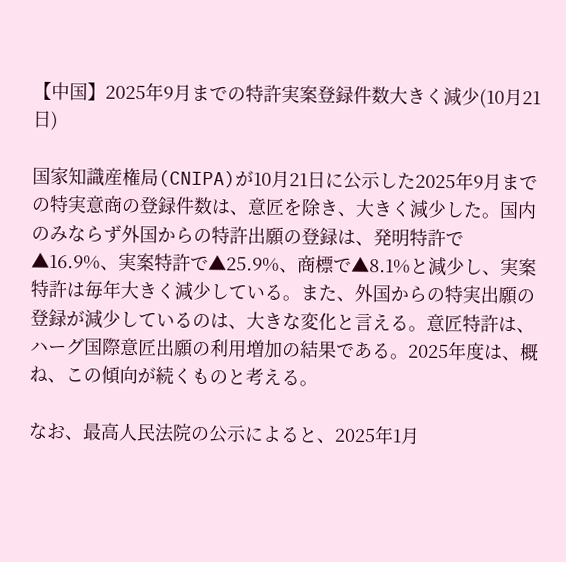【中国】2025年9月までの特許実案登録件数大きく減少(10月21日)

国家知識産権局(CNIPA)が10月21日に公示した2025年9月までの特実意商の登録件数は、意匠を除き、大きく減少した。国内のみならず外国からの特許出願の登録は、発明特許で▲16.9%、実案特許で▲25.9%、商標で▲8.1%と減少し、実案特許は毎年大きく減少している。また、外国からの特実出願の登録が減少しているのは、大きな変化と言える。意匠特許は、ハーグ国際意匠出願の利用増加の結果である。2025年度は、概ね、この傾向が続くものと考える。

なお、最高人民法院の公示によると、2025年1月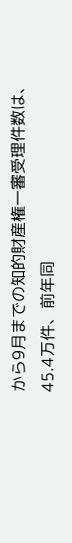から9月までの知的財産権一審受理件数は、45.4万件、前年同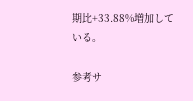期比+33.88%増加している。

参考サ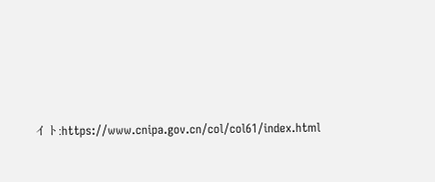イト:https://www.cnipa.gov.cn/col/col61/index.html